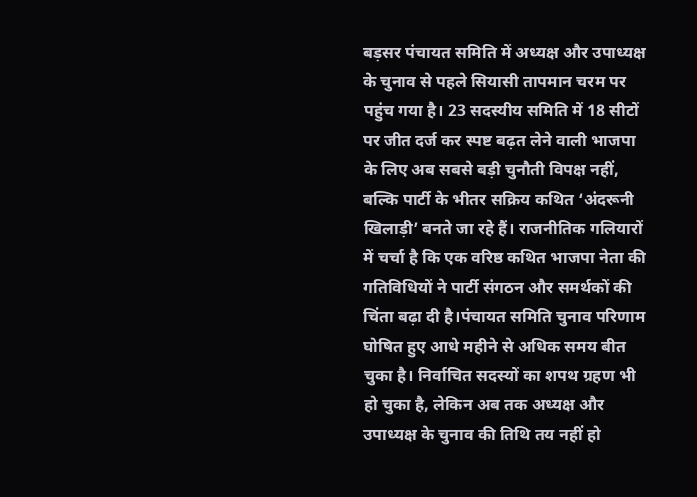बड़सर पंचायत समिति में अध्यक्ष और उपाध्यक्ष के चुनाव से पहले सियासी तापमान चरम पर पहुंच गया है। 23 सदस्यीय समिति में 18 सीटों पर जीत दर्ज कर स्पष्ट बढ़त लेने वाली भाजपा के लिए अब सबसे बड़ी चुनौती विपक्ष नहीं, बल्कि पार्टी के भीतर सक्रिय कथित ‘अंदरूनी खिलाड़ी’ बनते जा रहे हैं। राजनीतिक गलियारों में चर्चा है कि एक वरिष्ठ कथित भाजपा नेता की गतिविधियों ने पार्टी संगठन और समर्थकों की चिंता बढ़ा दी है।पंचायत समिति चुनाव परिणाम घोषित हुए आधे महीने से अधिक समय बीत चुका है। निर्वाचित सदस्यों का शपथ ग्रहण भी हो चुका है, लेकिन अब तक अध्यक्ष और उपाध्यक्ष के चुनाव की तिथि तय नहीं हो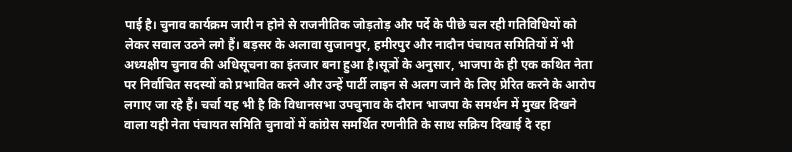पाई है। चुनाव कार्यक्रम जारी न होने से राजनीतिक जोड़तोड़ और पर्दे के पीछे चल रही गतिविधियों को लेकर सवाल उठने लगे हैं। बड़सर के अलावा सुजानपुर, हमीरपुर और नादौन पंचायत समितियों में भी अध्यक्षीय चुनाव की अधिसूचना का इंतजार बना हुआ है।सूत्रों के अनुसार, भाजपा के ही एक कथित नेता पर निर्वाचित सदस्यों को प्रभावित करने और उन्हें पार्टी लाइन से अलग जाने के लिए प्रेरित करने के आरोप लगाए जा रहे हैं। चर्चा यह भी है कि विधानसभा उपचुनाव के दौरान भाजपा के समर्थन में मुखर दिखने वाला यही नेता पंचायत समिति चुनावों में कांग्रेस समर्थित रणनीति के साथ सक्रिय दिखाई दे रहा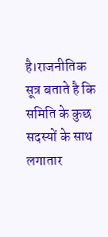है।राजनीतिक सूत्र बताते है कि समिति के कुछ सदस्यों के साथ लगातार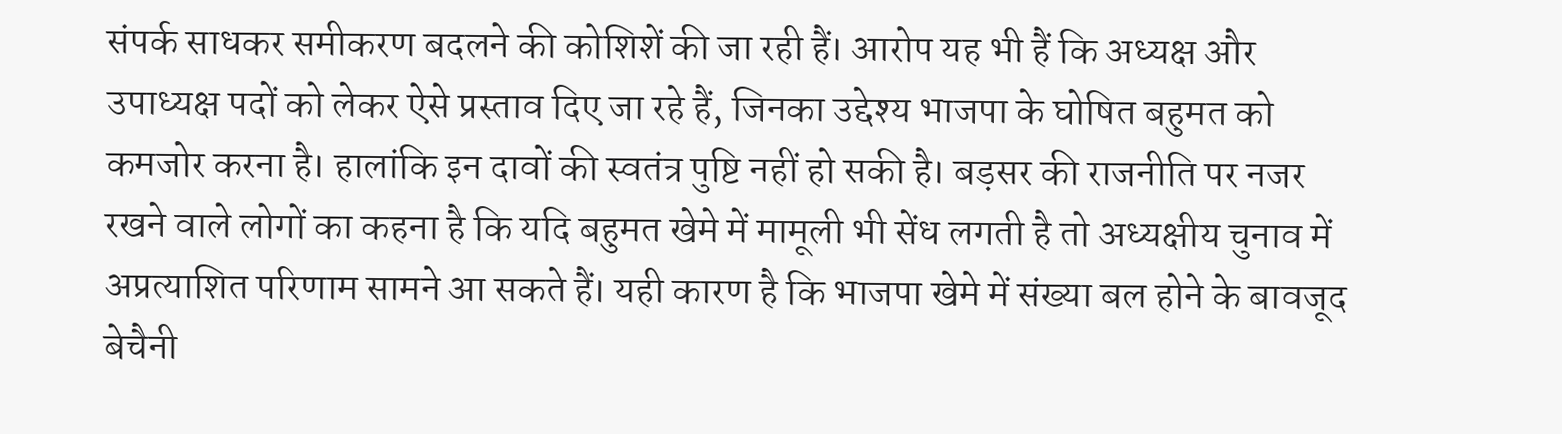संपर्क साधकर समीकरण बदलने की कोशिशें की जा रही हैं। आरोप यह भी हैं कि अध्यक्ष और उपाध्यक्ष पदों को लेकर ऐसे प्रस्ताव दिए जा रहे हैं, जिनका उद्देश्य भाजपा के घोषित बहुमत को कमजोर करना है। हालांकि इन दावों की स्वतंत्र पुष्टि नहीं हो सकी है। बड़सर की राजनीति पर नजर रखने वाले लोगों का कहना है कि यदि बहुमत खेमे में मामूली भी सेंध लगती है तो अध्यक्षीय चुनाव में अप्रत्याशित परिणाम सामने आ सकते हैं। यही कारण है कि भाजपा खेमे में संख्या बल होने के बावजूद बेचैनी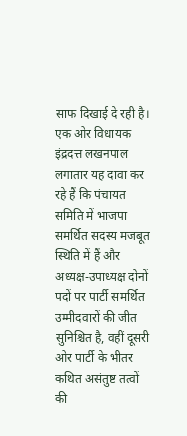साफ दिखाई दे रही है। एक ओर विधायक इंद्रदत्त लखनपाल लगातार यह दावा कर रहे हैं कि पंचायत समिति में भाजपा समर्थित सदस्य मजबूत स्थिति में हैं और अध्यक्ष-उपाध्यक्ष दोनों पदों पर पार्टी समर्थित उम्मीदवारों की जीत सुनिश्चित है, वहीं दूसरी ओर पार्टी के भीतर कथित असंतुष्ट तत्वों की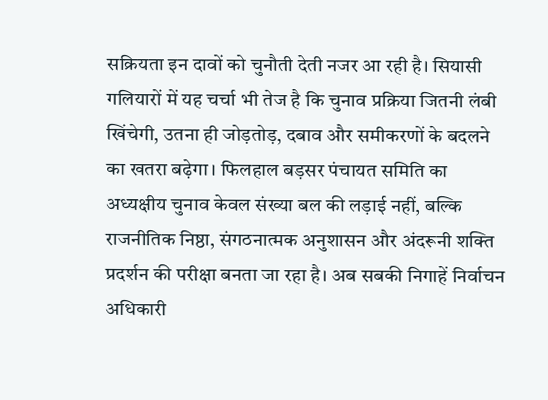सक्रियता इन दावों को चुनौती देती नजर आ रही है। सियासी गलियारों में यह चर्चा भी तेज है कि चुनाव प्रक्रिया जितनी लंबी खिंचेगी, उतना ही जोड़तोड़, दबाव और समीकरणों के बदलने का खतरा बढ़ेगा। फिलहाल बड़सर पंचायत समिति का अध्यक्षीय चुनाव केवल संख्या बल की लड़ाई नहीं, बल्कि राजनीतिक निष्ठा, संगठनात्मक अनुशासन और अंदरूनी शक्ति प्रदर्शन की परीक्षा बनता जा रहा है। अब सबकी निगाहें निर्वाचन अधिकारी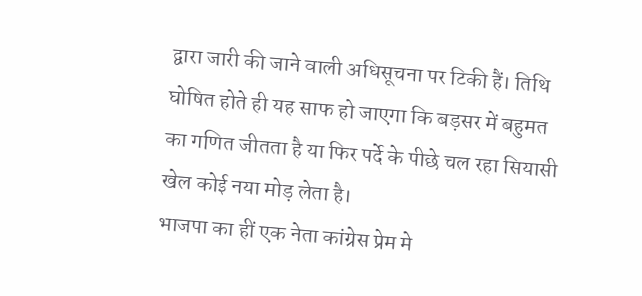द्वारा जारी की जाने वाली अधिसूचना पर टिकी हैं। तिथि घोषित होते ही यह साफ हो जाएगा कि बड़सर में बहुमत का गणित जीतता है या फिर पर्दे के पीछे चल रहा सियासी खेल कोई नया मोड़ लेता है।
भाजपा का हीं एक नेता कांग्रेस प्रेम मे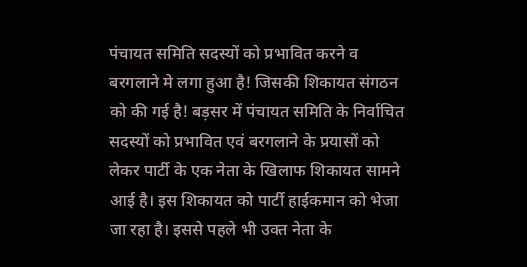पंचायत समिति सदस्यों को प्रभावित करने व बरगलाने मे लगा हुआ है! जिसकी शिकायत संगठन को की गई है! बड़सर में पंचायत समिति के निर्वाचित सदस्यों को प्रभावित एवं बरगलाने के प्रयासों को लेकर पार्टी के एक नेता के खिलाफ शिकायत सामने आई है। इस शिकायत को पार्टी हाईकमान को भेजा जा रहा है। इससे पहले भी उक्त नेता के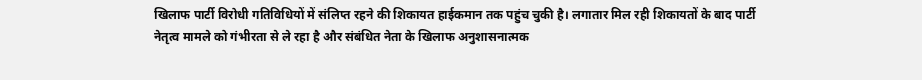खिलाफ पार्टी विरोधी गतिविधियों में संलिप्त रहने की शिकायत हाईकमान तक पहुंच चुकी है। लगातार मिल रही शिकायतों के बाद पार्टी नेतृत्व मामले को गंभीरता से ले रहा है और संबंधित नेता के खिलाफ अनुशासनात्मक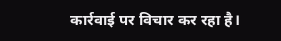कार्रवाई पर विचार कर रहा है।